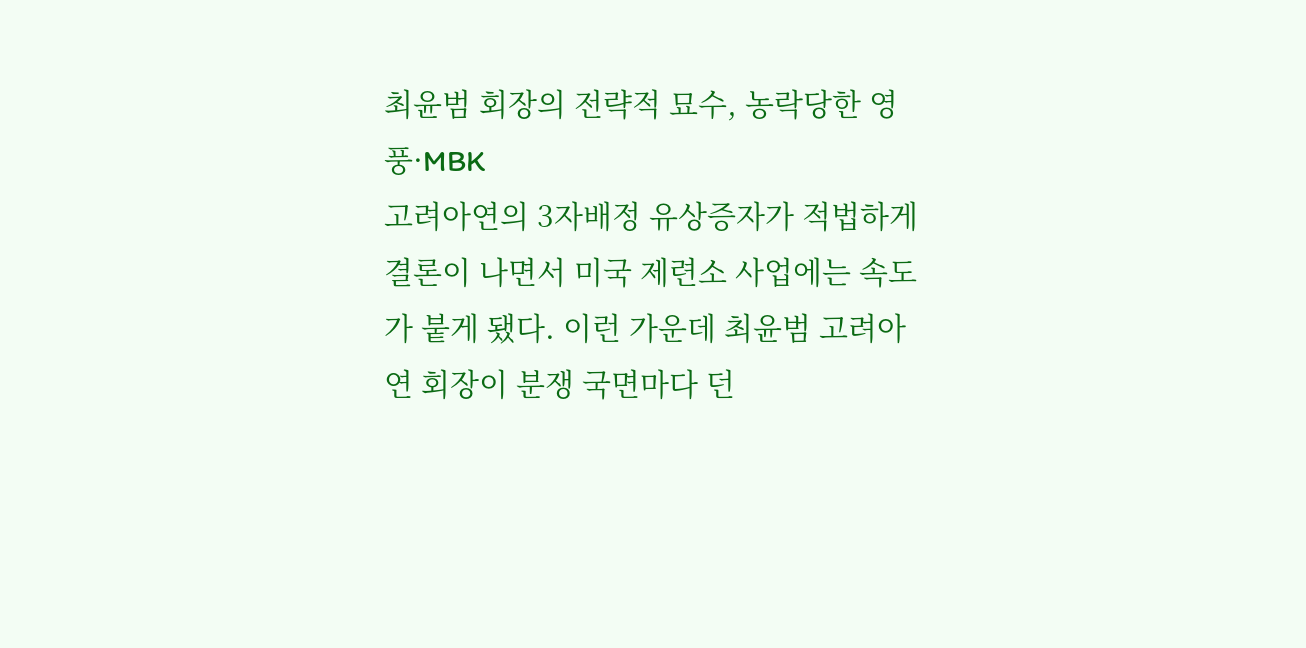최윤범 회장의 전략적 묘수, 농락당한 영풍·MBK
고려아연의 3자배정 유상증자가 적법하게 결론이 나면서 미국 제련소 사업에는 속도가 붙게 됐다. 이런 가운데 최윤범 고려아연 회장이 분쟁 국면마다 던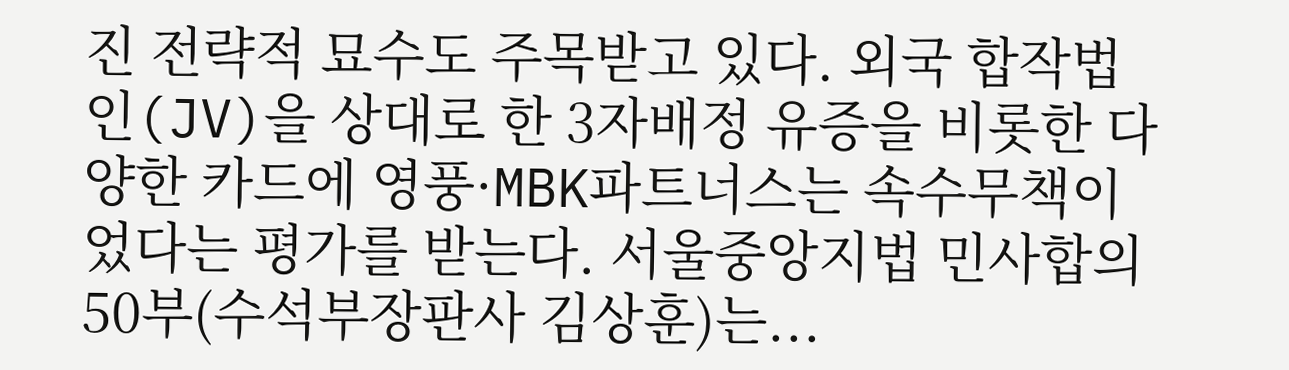진 전략적 묘수도 주목받고 있다. 외국 합작법인(JV)을 상대로 한 3자배정 유증을 비롯한 다양한 카드에 영풍·MBK파트너스는 속수무책이었다는 평가를 받는다. 서울중앙지법 민사합의50부(수석부장판사 김상훈)는...